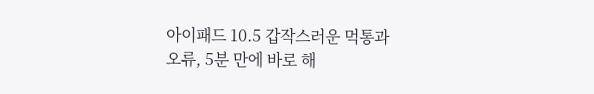아이패드 10.5 갑작스러운 먹통과 오류, 5분 만에 바로 해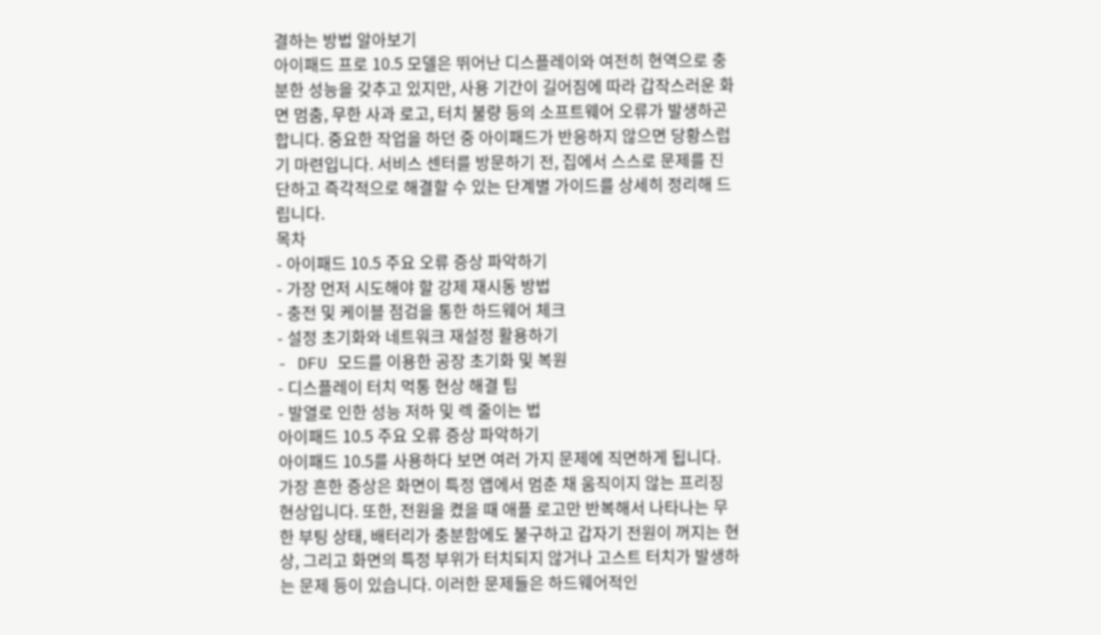결하는 방법 알아보기
아이패드 프로 10.5 모델은 뛰어난 디스플레이와 여전히 현역으로 충분한 성능을 갖추고 있지만, 사용 기간이 길어짐에 따라 갑작스러운 화면 멈춤, 무한 사과 로고, 터치 불량 등의 소프트웨어 오류가 발생하곤 합니다. 중요한 작업을 하던 중 아이패드가 반응하지 않으면 당황스럽기 마련입니다. 서비스 센터를 방문하기 전, 집에서 스스로 문제를 진단하고 즉각적으로 해결할 수 있는 단계별 가이드를 상세히 정리해 드립니다.
목차
- 아이패드 10.5 주요 오류 증상 파악하기
- 가장 먼저 시도해야 할 강제 재시동 방법
- 충전 및 케이블 점검을 통한 하드웨어 체크
- 설정 초기화와 네트워크 재설정 활용하기
- DFU 모드를 이용한 공장 초기화 및 복원
- 디스플레이 터치 먹통 현상 해결 팁
- 발열로 인한 성능 저하 및 렉 줄이는 법
아이패드 10.5 주요 오류 증상 파악하기
아이패드 10.5를 사용하다 보면 여러 가지 문제에 직면하게 됩니다. 가장 흔한 증상은 화면이 특정 앱에서 멈춘 채 움직이지 않는 프리징 현상입니다. 또한, 전원을 켰을 때 애플 로고만 반복해서 나타나는 무한 부팅 상태, 배터리가 충분함에도 불구하고 갑자기 전원이 꺼지는 현상, 그리고 화면의 특정 부위가 터치되지 않거나 고스트 터치가 발생하는 문제 등이 있습니다. 이러한 문제들은 하드웨어적인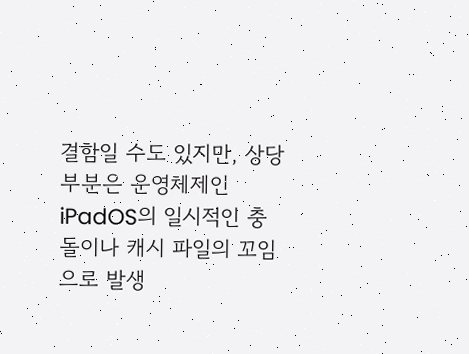결함일 수도 있지만, 상당 부분은 운영체제인 iPadOS의 일시적인 충돌이나 캐시 파일의 꼬임으로 발생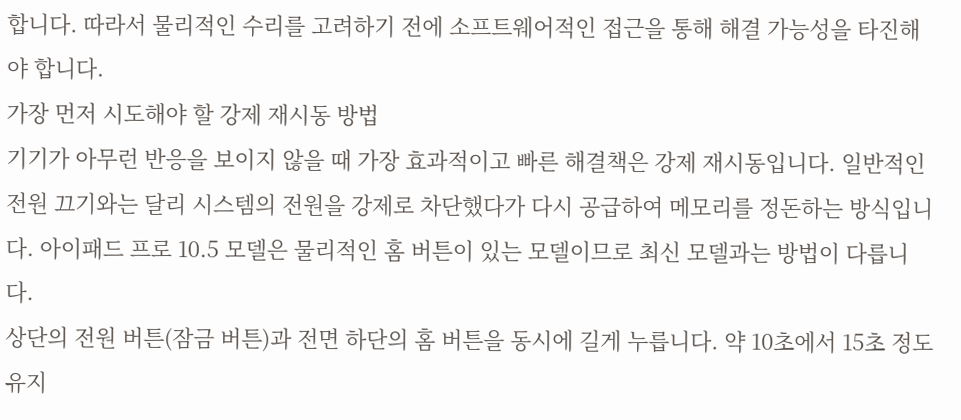합니다. 따라서 물리적인 수리를 고려하기 전에 소프트웨어적인 접근을 통해 해결 가능성을 타진해야 합니다.
가장 먼저 시도해야 할 강제 재시동 방법
기기가 아무런 반응을 보이지 않을 때 가장 효과적이고 빠른 해결책은 강제 재시동입니다. 일반적인 전원 끄기와는 달리 시스템의 전원을 강제로 차단했다가 다시 공급하여 메모리를 정돈하는 방식입니다. 아이패드 프로 10.5 모델은 물리적인 홈 버튼이 있는 모델이므로 최신 모델과는 방법이 다릅니다.
상단의 전원 버튼(잠금 버튼)과 전면 하단의 홈 버튼을 동시에 길게 누릅니다. 약 10초에서 15초 정도 유지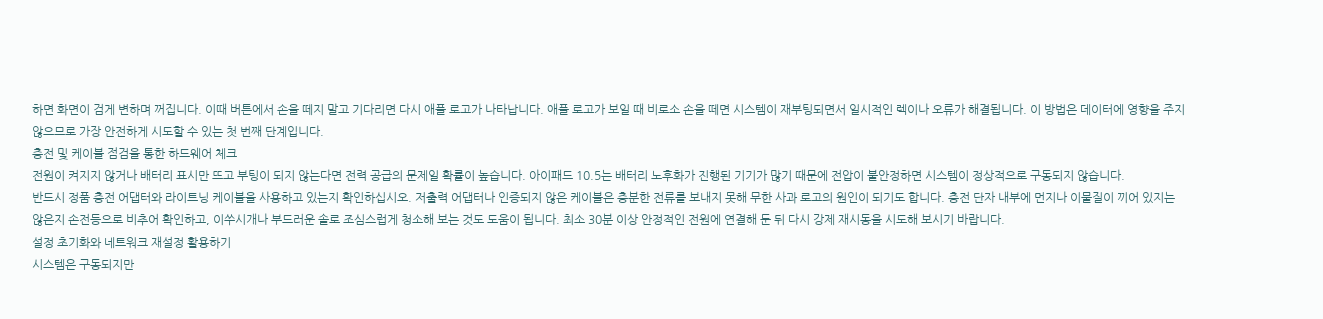하면 화면이 검게 변하며 꺼집니다. 이때 버튼에서 손을 떼지 말고 기다리면 다시 애플 로고가 나타납니다. 애플 로고가 보일 때 비로소 손을 떼면 시스템이 재부팅되면서 일시적인 렉이나 오류가 해결됩니다. 이 방법은 데이터에 영향을 주지 않으므로 가장 안전하게 시도할 수 있는 첫 번째 단계입니다.
충전 및 케이블 점검을 통한 하드웨어 체크
전원이 켜지지 않거나 배터리 표시만 뜨고 부팅이 되지 않는다면 전력 공급의 문제일 확률이 높습니다. 아이패드 10.5는 배터리 노후화가 진행된 기기가 많기 때문에 전압이 불안정하면 시스템이 정상적으로 구동되지 않습니다.
반드시 정품 충전 어댑터와 라이트닝 케이블을 사용하고 있는지 확인하십시오. 저출력 어댑터나 인증되지 않은 케이블은 충분한 전류를 보내지 못해 무한 사과 로고의 원인이 되기도 합니다. 충전 단자 내부에 먼지나 이물질이 끼어 있지는 않은지 손전등으로 비추어 확인하고, 이쑤시개나 부드러운 솔로 조심스럽게 청소해 보는 것도 도움이 됩니다. 최소 30분 이상 안정적인 전원에 연결해 둔 뒤 다시 강제 재시동을 시도해 보시기 바랍니다.
설정 초기화와 네트워크 재설정 활용하기
시스템은 구동되지만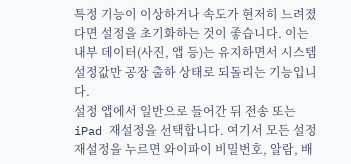특정 기능이 이상하거나 속도가 현저히 느려졌다면 설정을 초기화하는 것이 좋습니다. 이는 내부 데이터(사진, 앱 등)는 유지하면서 시스템 설정값만 공장 출하 상태로 되돌리는 기능입니다.
설정 앱에서 일반으로 들어간 뒤 전송 또는 iPad 재설정을 선택합니다. 여기서 모든 설정 재설정을 누르면 와이파이 비밀번호, 알람, 배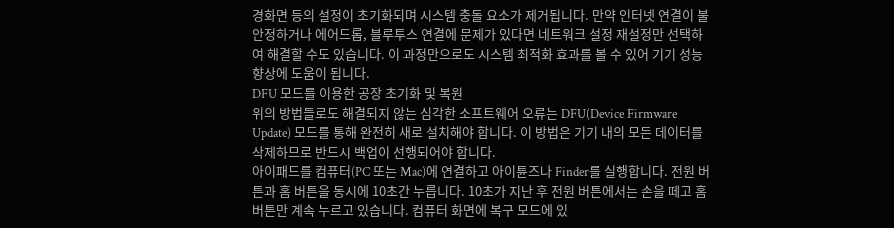경화면 등의 설정이 초기화되며 시스템 충돌 요소가 제거됩니다. 만약 인터넷 연결이 불안정하거나 에어드롭, 블루투스 연결에 문제가 있다면 네트워크 설정 재설정만 선택하여 해결할 수도 있습니다. 이 과정만으로도 시스템 최적화 효과를 볼 수 있어 기기 성능 향상에 도움이 됩니다.
DFU 모드를 이용한 공장 초기화 및 복원
위의 방법들로도 해결되지 않는 심각한 소프트웨어 오류는 DFU(Device Firmware Update) 모드를 통해 완전히 새로 설치해야 합니다. 이 방법은 기기 내의 모든 데이터를 삭제하므로 반드시 백업이 선행되어야 합니다.
아이패드를 컴퓨터(PC 또는 Mac)에 연결하고 아이튠즈나 Finder를 실행합니다. 전원 버튼과 홈 버튼을 동시에 10초간 누릅니다. 10초가 지난 후 전원 버튼에서는 손을 떼고 홈 버튼만 계속 누르고 있습니다. 컴퓨터 화면에 복구 모드에 있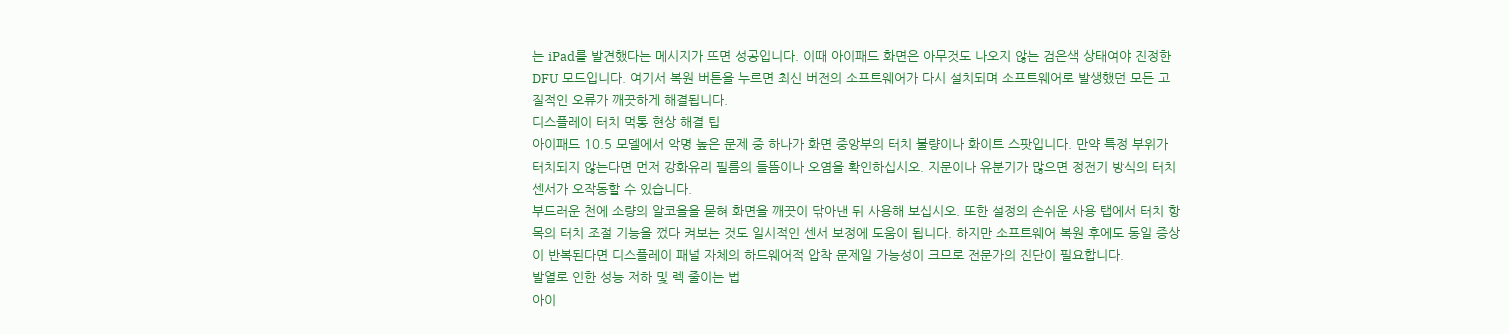는 iPad를 발견했다는 메시지가 뜨면 성공입니다. 이때 아이패드 화면은 아무것도 나오지 않는 검은색 상태여야 진정한 DFU 모드입니다. 여기서 복원 버튼을 누르면 최신 버전의 소프트웨어가 다시 설치되며 소프트웨어로 발생했던 모든 고질적인 오류가 깨끗하게 해결됩니다.
디스플레이 터치 먹통 현상 해결 팁
아이패드 10.5 모델에서 악명 높은 문제 중 하나가 화면 중앙부의 터치 불량이나 화이트 스팟입니다. 만약 특정 부위가 터치되지 않는다면 먼저 강화유리 필름의 들뜸이나 오염을 확인하십시오. 지문이나 유분기가 많으면 정전기 방식의 터치 센서가 오작동할 수 있습니다.
부드러운 천에 소량의 알코올을 묻혀 화면을 깨끗이 닦아낸 뒤 사용해 보십시오. 또한 설정의 손쉬운 사용 탭에서 터치 항목의 터치 조절 기능을 껐다 켜보는 것도 일시적인 센서 보정에 도움이 됩니다. 하지만 소프트웨어 복원 후에도 동일 증상이 반복된다면 디스플레이 패널 자체의 하드웨어적 압착 문제일 가능성이 크므로 전문가의 진단이 필요합니다.
발열로 인한 성능 저하 및 렉 줄이는 법
아이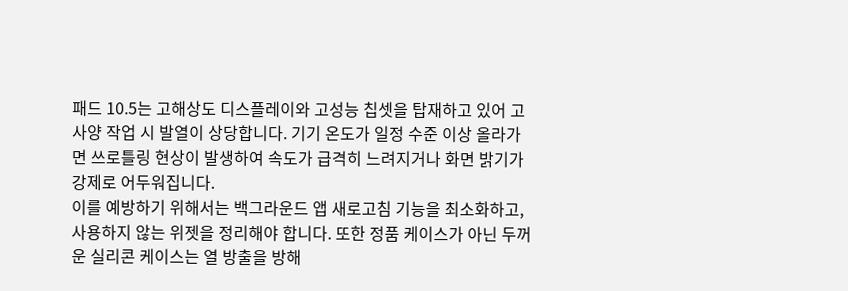패드 10.5는 고해상도 디스플레이와 고성능 칩셋을 탑재하고 있어 고사양 작업 시 발열이 상당합니다. 기기 온도가 일정 수준 이상 올라가면 쓰로틀링 현상이 발생하여 속도가 급격히 느려지거나 화면 밝기가 강제로 어두워집니다.
이를 예방하기 위해서는 백그라운드 앱 새로고침 기능을 최소화하고, 사용하지 않는 위젯을 정리해야 합니다. 또한 정품 케이스가 아닌 두꺼운 실리콘 케이스는 열 방출을 방해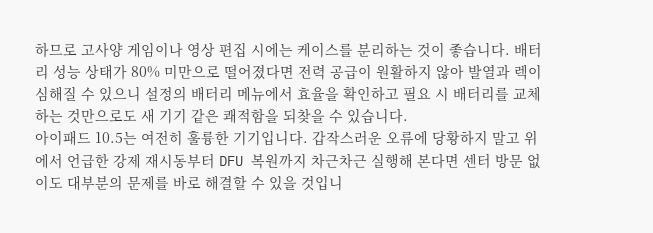하므로 고사양 게임이나 영상 편집 시에는 케이스를 분리하는 것이 좋습니다. 배터리 성능 상태가 80% 미만으로 떨어졌다면 전력 공급이 원활하지 않아 발열과 렉이 심해질 수 있으니 설정의 배터리 메뉴에서 효율을 확인하고 필요 시 배터리를 교체하는 것만으로도 새 기기 같은 쾌적함을 되찾을 수 있습니다.
아이패드 10.5는 여전히 훌륭한 기기입니다. 갑작스러운 오류에 당황하지 말고 위에서 언급한 강제 재시동부터 DFU 복원까지 차근차근 실행해 본다면 센터 방문 없이도 대부분의 문제를 바로 해결할 수 있을 것입니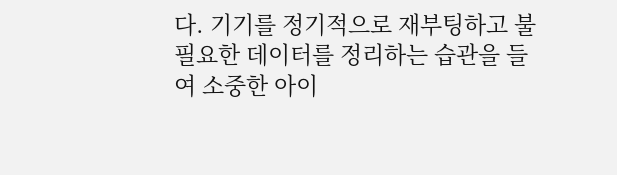다. 기기를 정기적으로 재부팅하고 불필요한 데이터를 정리하는 습관을 들여 소중한 아이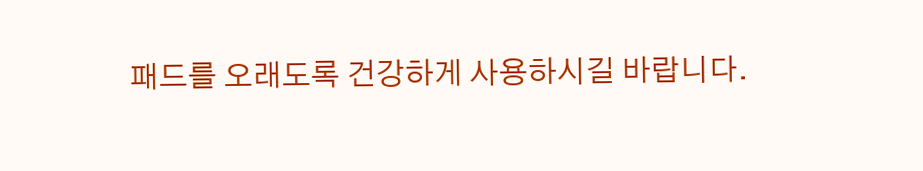패드를 오래도록 건강하게 사용하시길 바랍니다.